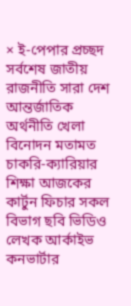× ই-পেপার প্রচ্ছদ সর্বশেষ জাতীয় রাজনীতি সারা দেশ আন্তর্জাতিক অর্থনীতি খেলা বিনোদন মতামত চাকরি-ক্যারিয়ার শিক্ষা আজকের কার্টুন ফিচার সকল বিভাগ ছবি ভিডিও লেখক আর্কাইভ কনভার্টার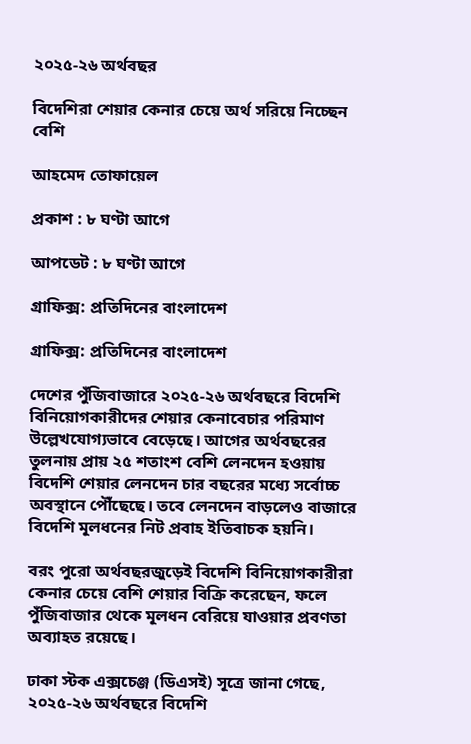২০২৫-২৬ অর্থবছর

বিদেশিরা শেয়ার কেনার চেয়ে অর্থ সরিয়ে নিচ্ছেন বেশি

আহমেদ তোফায়েল

প্রকাশ : ৮ ঘণ্টা আগে

আপডেট : ৮ ঘণ্টা আগে

গ্রাফিক্স: প্রতিদিনের বাংলাদেশ

গ্রাফিক্স: প্রতিদিনের বাংলাদেশ

দেশের পুঁজিবাজারে ২০২৫-২৬ অর্থবছরে বিদেশি বিনিয়োগকারীদের শেয়ার কেনাবেচার পরিমাণ উল্লেখযোগ্যভাবে বেড়েছে। আগের অর্থবছরের তুলনায় প্রায় ২৫ শতাংশ বেশি লেনদেন হওয়ায় বিদেশি শেয়ার লেনদেন চার বছরের মধ্যে সর্বোচ্চ অবস্থানে পৌঁছেছে। তবে লেনদেন বাড়লেও বাজারে বিদেশি মূলধনের নিট প্রবাহ ইতিবাচক হয়নি।

বরং পুরো অর্থবছরজুড়েই বিদেশি বিনিয়োগকারীরা কেনার চেয়ে বেশি শেয়ার বিক্রি করেছেন, ফলে পুঁজিবাজার থেকে মূলধন বেরিয়ে যাওয়ার প্রবণতা অব্যাহত রয়েছে।

ঢাকা স্টক এক্সচেঞ্জ (ডিএসই) সূত্রে জানা গেছে, ২০২৫-২৬ অর্থবছরে বিদেশি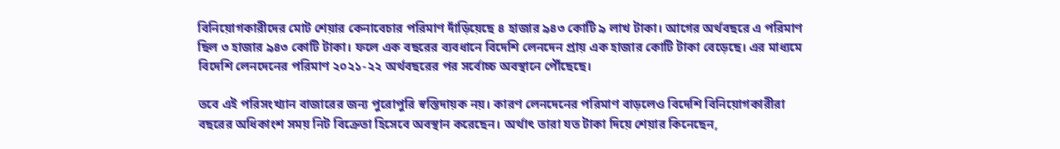বিনিয়োগকারীদের মোট শেয়ার কেনাবেচার পরিমাণ দাঁড়িয়েছে ৪ হাজার ৯৪৩ কোটি ৯ লাখ টাকা। আগের অর্থবছরে এ পরিমাণ ছিল ৩ হাজার ৯৪৩ কোটি টাকা। ফলে এক বছরের ব্যবধানে বিদেশি লেনদেন প্রায় এক হাজার কোটি টাকা বেড়েছে। এর মাধ্যমে বিদেশি লেনদেনের পরিমাণ ২০২১-২২ অর্থবছরের পর সর্বোচ্চ অবস্থানে পৌঁছেছে।

তবে এই পরিসংখ্যান বাজারের জন্য পুরোপুরি স্বস্তিদায়ক নয়। কারণ লেনদেনের পরিমাণ বাড়লেও বিদেশি বিনিয়োগকারীরা বছরের অধিকাংশ সময় নিট বিক্রেতা হিসেবে অবস্থান করেছেন। অর্থাৎ তারা যত টাকা দিয়ে শেয়ার কিনেছেন,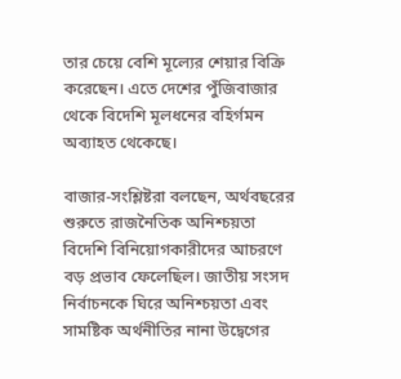তার চেয়ে বেশি মূল্যের শেয়ার বিক্রি করেছেন। এতে দেশের পুঁজিবাজার থেকে বিদেশি মূলধনের বহির্গমন অব্যাহত থেকেছে।

বাজার-সংশ্লিষ্টরা বলছেন, অর্থবছরের শুরুতে রাজনৈতিক অনিশ্চয়তা বিদেশি বিনিয়োগকারীদের আচরণে বড় প্রভাব ফেলেছিল। জাতীয় সংসদ নির্বাচনকে ঘিরে অনিশ্চয়তা এবং সামষ্টিক অর্থনীতির নানা উদ্বেগের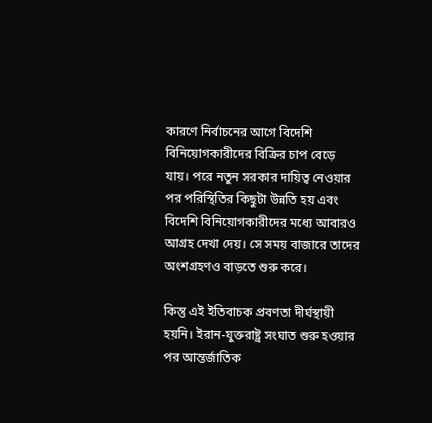কারণে নির্বাচনের আগে বিদেশি বিনিয়োগকারীদের বিক্রির চাপ বেড়ে যায়। পরে নতুন সরকার দায়িত্ব নেওয়ার পর পরিস্থিতির কিছুটা উন্নতি হয় এবং বিদেশি বিনিয়োগকারীদের মধ্যে আবারও আগ্রহ দেখা দেয়। সে সময় বাজারে তাদের অংশগ্রহণও বাড়তে শুরু করে।

কিন্তু এই ইতিবাচক প্রবণতা দীর্ঘস্থায়ী হয়নি। ইরান-যুক্তরাষ্ট্র সংঘাত শুরু হওয়ার পর আন্তর্জাতিক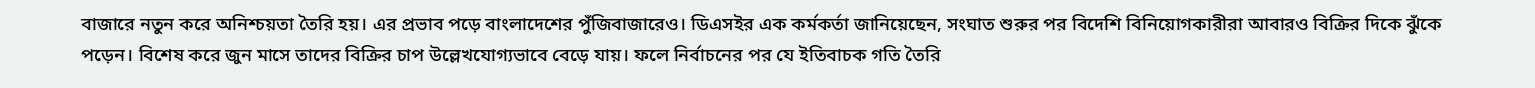বাজারে নতুন করে অনিশ্চয়তা তৈরি হয়। এর প্রভাব পড়ে বাংলাদেশের পুঁজিবাজারেও। ডিএসইর এক কর্মকর্তা জানিয়েছেন, সংঘাত শুরুর পর বিদেশি বিনিয়োগকারীরা আবারও বিক্রির দিকে ঝুঁকে পড়েন। বিশেষ করে জুন মাসে তাদের বিক্রির চাপ উল্লেখযোগ্যভাবে বেড়ে যায়। ফলে নির্বাচনের পর যে ইতিবাচক গতি তৈরি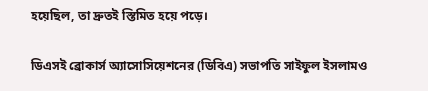হয়েছিল, তা দ্রুতই স্তিমিত হয়ে পড়ে।

ডিএসই ব্রোকার্স অ্যাসোসিয়েশনের (ডিবিএ) সভাপতি সাইফুল ইসলামও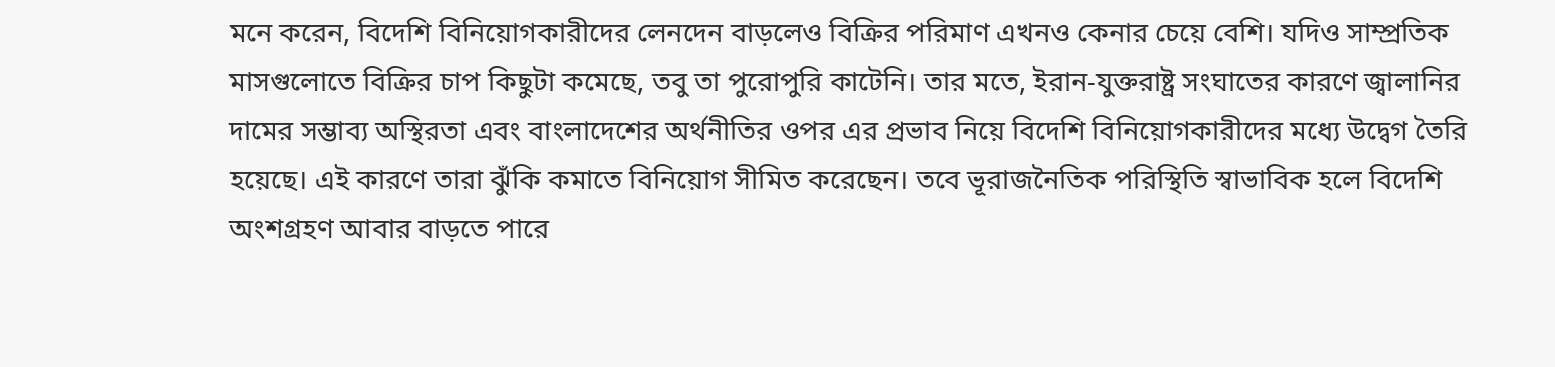মনে করেন, বিদেশি বিনিয়োগকারীদের লেনদেন বাড়লেও বিক্রির পরিমাণ এখনও কেনার চেয়ে বেশি। যদিও সাম্প্রতিক মাসগুলোতে বিক্রির চাপ কিছুটা কমেছে, তবু তা পুরোপুরি কাটেনি। তার মতে, ইরান-যুক্তরাষ্ট্র সংঘাতের কারণে জ্বালানির দামের সম্ভাব্য অস্থিরতা এবং বাংলাদেশের অর্থনীতির ওপর এর প্রভাব নিয়ে বিদেশি বিনিয়োগকারীদের মধ্যে উদ্বেগ তৈরি হয়েছে। এই কারণে তারা ঝুঁকি কমাতে বিনিয়োগ সীমিত করেছেন। তবে ভূরাজনৈতিক পরিস্থিতি স্বাভাবিক হলে বিদেশি অংশগ্রহণ আবার বাড়তে পারে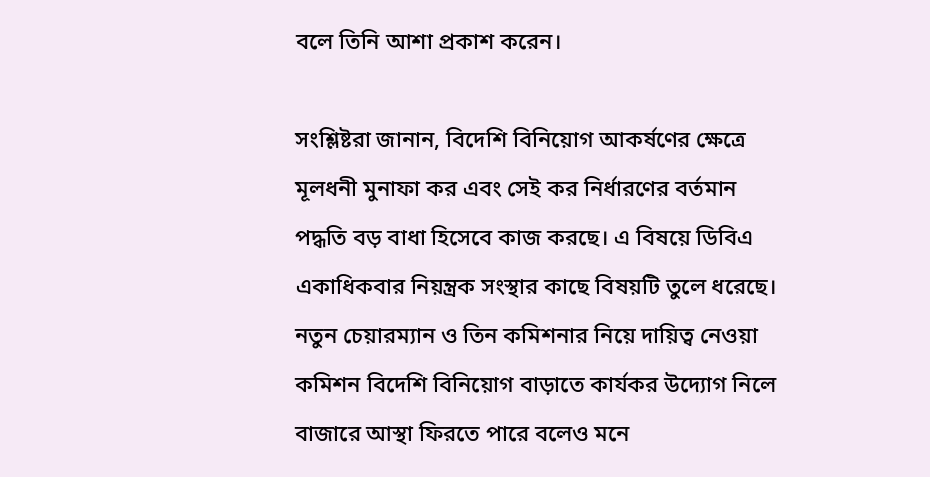বলে তিনি আশা প্রকাশ করেন।

সংশ্লিষ্টরা জানান, বিদেশি বিনিয়োগ আকর্ষণের ক্ষেত্রে মূলধনী মুনাফা কর এবং সেই কর নির্ধারণের বর্তমান পদ্ধতি বড় বাধা হিসেবে কাজ করছে। এ বিষয়ে ডিবিএ একাধিকবার নিয়ন্ত্রক সংস্থার কাছে বিষয়টি তুলে ধরেছে। নতুন চেয়ারম্যান ও তিন কমিশনার নিয়ে দায়িত্ব নেওয়া কমিশন বিদেশি বিনিয়োগ বাড়াতে কার্যকর উদ্যোগ নিলে বাজারে আস্থা ফিরতে পারে বলেও মনে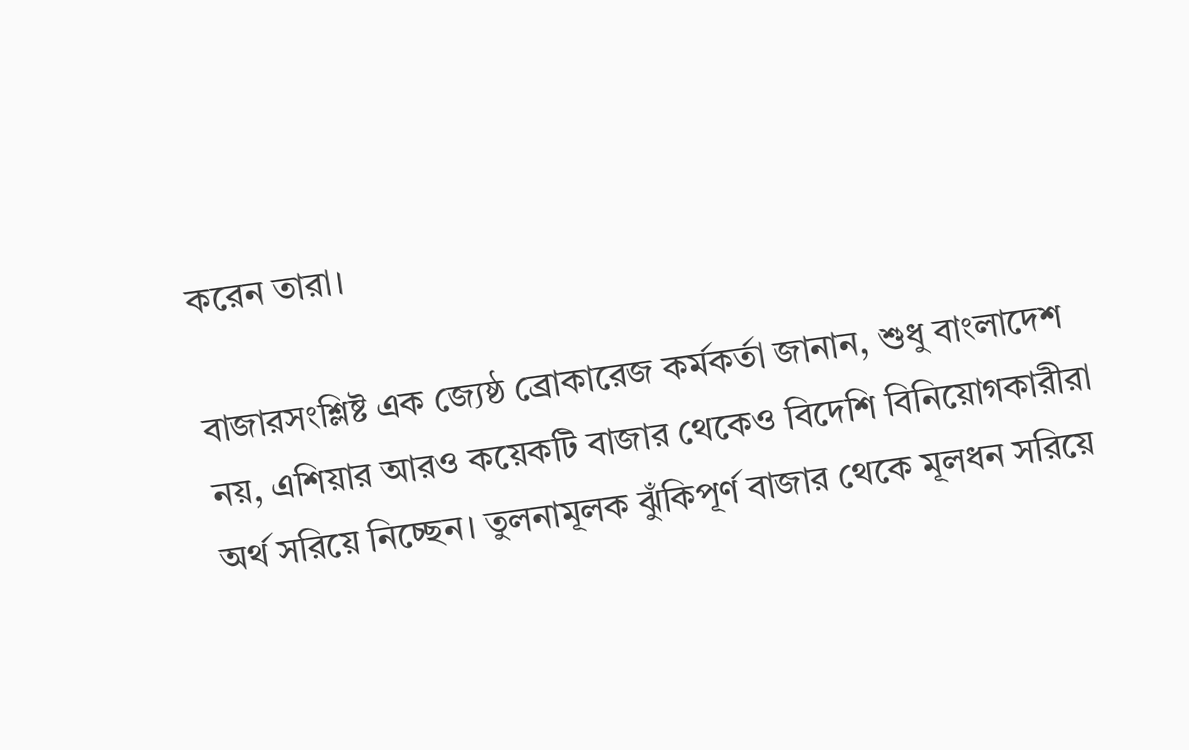করেন তারা।

বাজারসংশ্লিষ্ট এক জ্যেষ্ঠ ব্রোকারেজ কর্মকর্তা জানান, শুধু বাংলাদেশ নয়, এশিয়ার আরও কয়েকটি বাজার থেকেও বিদেশি বিনিয়োগকারীরা অর্থ সরিয়ে নিচ্ছেন। তুলনামূলক ঝুঁকিপূর্ণ বাজার থেকে মূলধন সরিয়ে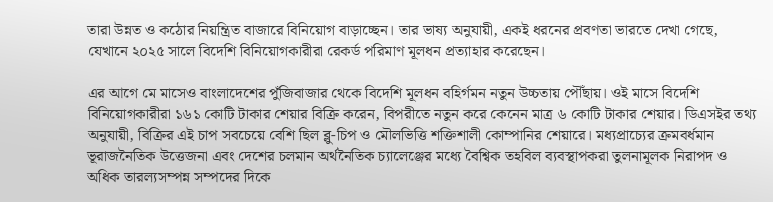তারা উন্নত ও কঠোর নিয়ন্ত্রিত বাজারে বিনিয়োগ বাড়াচ্ছেন। তার ভাষ্য অনুযায়ী, একই ধরনের প্রবণতা ভারতে দেখা গেছে, যেখানে ২০২৫ সালে বিদেশি বিনিয়োগকারীরা রেকর্ড পরিমাণ মূলধন প্রত্যাহার করেছেন।

এর আগে মে মাসেও বাংলাদেশের পুঁজিবাজার থেকে বিদেশি মূলধন বহির্গমন নতুন উচ্চতায় পৌঁছায়। ওই মাসে বিদেশি বিনিয়োগকারীরা ১৬১ কোটি টাকার শেয়ার বিক্রি করেন, বিপরীতে নতুন করে কেনেন মাত্র ৬ কোটি টাকার শেয়ার। ডিএসইর তথ্য অনুযায়ী, বিক্রির এই চাপ সবচেয়ে বেশি ছিল ব্লু-চিপ ও মৌলভিত্তি শক্তিশালী কোম্পানির শেয়ারে। মধ্যপ্রাচ্যের ক্রমবর্ধমান ভূরাজনৈতিক উত্তেজনা এবং দেশের চলমান অর্থনৈতিক চ্যালেঞ্জের মধ্যে বৈশ্বিক তহবিল ব্যবস্থাপকরা তুলনামূলক নিরাপদ ও অধিক তারল্যসম্পন্ন সম্পদের দিকে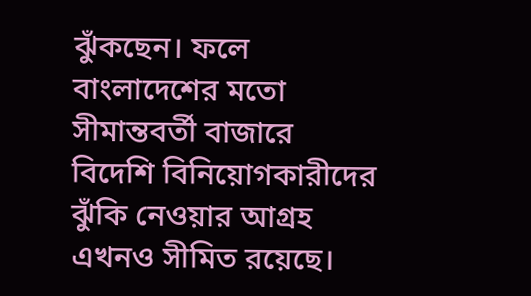ঝুঁকছেন। ফলে বাংলাদেশের মতো সীমান্তবর্তী বাজারে বিদেশি বিনিয়োগকারীদের ঝুঁকি নেওয়ার আগ্রহ এখনও সীমিত রয়েছে।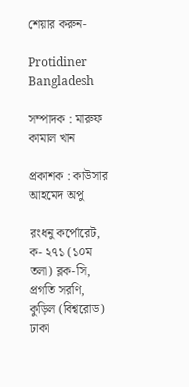শেয়ার করুন-

Protidiner Bangladesh

সম্পাদক : মারুফ কামাল খান

প্রকাশক : কাউসার আহমেদ অপু

রংধনু কর্পোরেট, ক- ২৭১ (১০ম তলা) ব্লক-সি, প্রগতি সরণি, কুড়িল (বিশ্বরোড) ঢাকা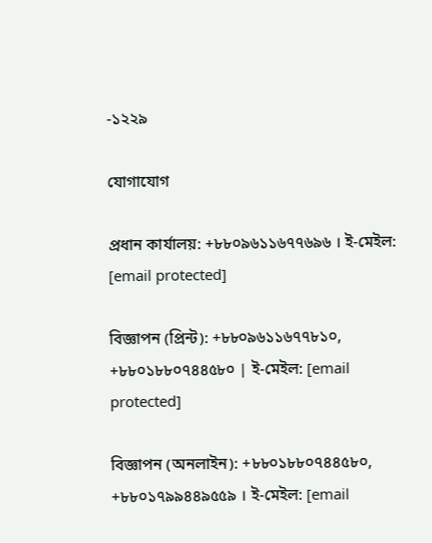-১২২৯

যোগাযোগ

প্রধান কার্যালয়: +৮৮০৯৬১১৬৭৭৬৯৬ । ই-মেইল: [email protected]

বিজ্ঞাপন (প্রিন্ট): +৮৮০৯৬১১৬৭৭৮১০, +৮৮০১৮৮০৭৪৪৫৮০ | ই-মেইল: [email protected]

বিজ্ঞাপন (অনলাইন): +৮৮০১৮৮০৭৪৪৫৮০, +৮৮০১৭৯৯৪৪৯৫৫৯ । ই-মেইল: [email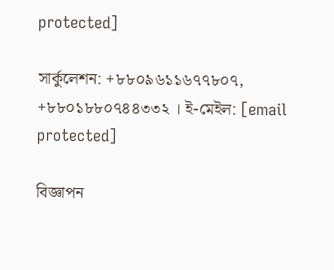protected]

সার্কুলেশন: +৮৮০৯৬১১৬৭৭৮০৭, +৮৮০১৮৮০৭৪৪৩৩২ । ই-মেইল: [email protected]

বিজ্ঞাপন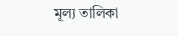মূল্য তালিকা